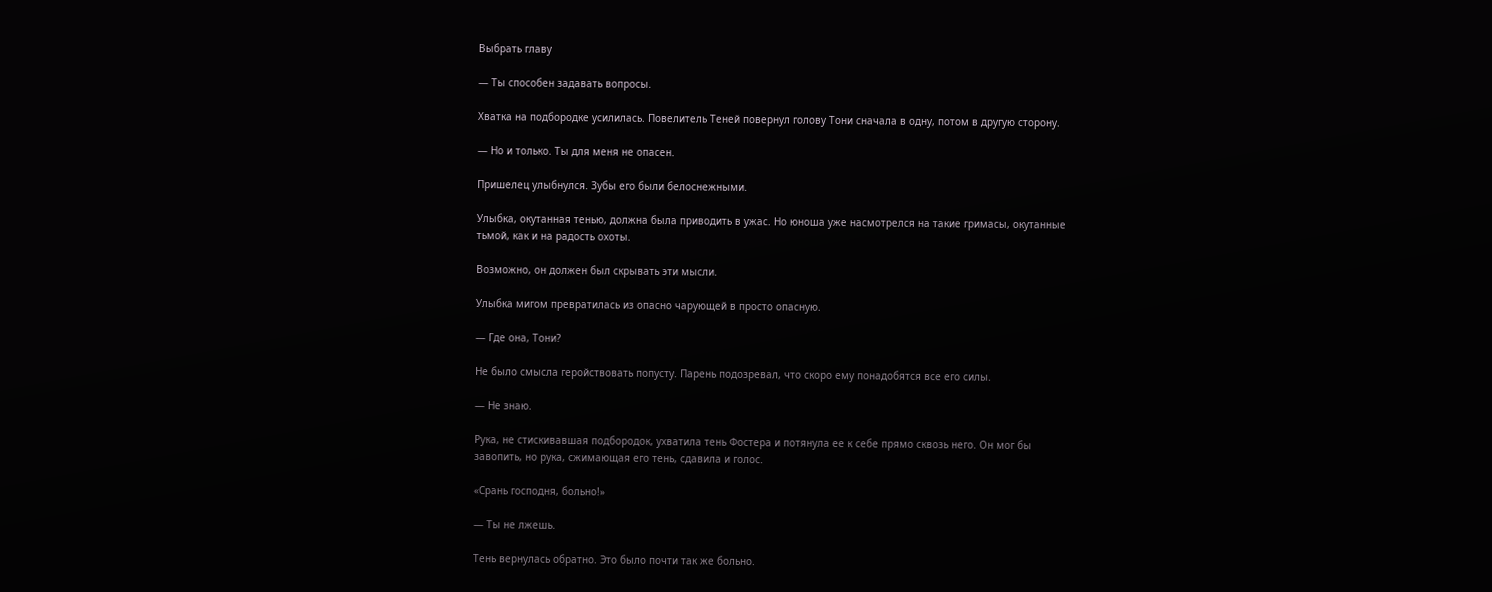Выбрать главу

— Ты способен задавать вопросы.

Хватка на подбородке усилилась. Повелитель Теней повернул голову Тони сначала в одну, потом в другую сторону.

— Но и только. Ты для меня не опасен.

Пришелец улыбнулся. Зубы его были белоснежными.

Улыбка, окутанная тенью, должна была приводить в ужас. Но юноша уже насмотрелся на такие гримасы, окутанные тьмой, как и на радость охоты.

Возможно, он должен был скрывать эти мысли.

Улыбка мигом превратилась из опасно чарующей в просто опасную.

— Где она, Тони?

Не было смысла геройствовать попусту. Парень подозревал, что скоро ему понадобятся все его силы.

— Не знаю.

Рука, не стискивавшая подбородок, ухватила тень Фостера и потянула ее к себе прямо сквозь него. Он мог бы завопить, но рука, сжимающая его тень, сдавила и голос.

«Срань господня, больно!»

— Ты не лжешь.

Тень вернулась обратно. Это было почти так же больно.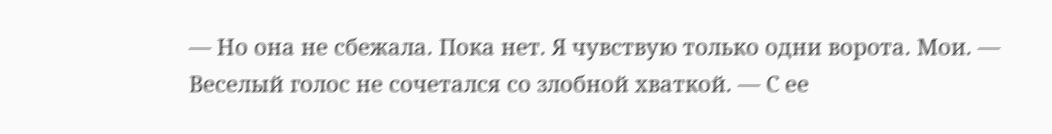— Но она не сбежала. Пока нет. Я чувствую только одни ворота. Мои. — Веселый голос не сочетался со злобной хваткой. — С ее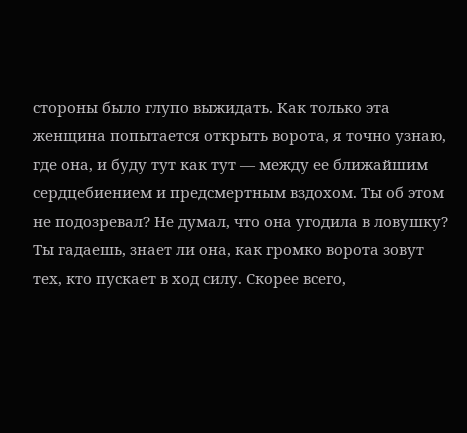стороны было глупо выжидать. Как только эта женщина попытается открыть ворота, я точно узнаю, где она, и буду тут как тут — между ее ближайшим сердцебиением и предсмертным вздохом. Ты об этом не подозревал? Не думал, что она угодила в ловушку? Ты гадаешь, знает ли она, как громко ворота зовут тех, кто пускает в ход силу. Скорее всего,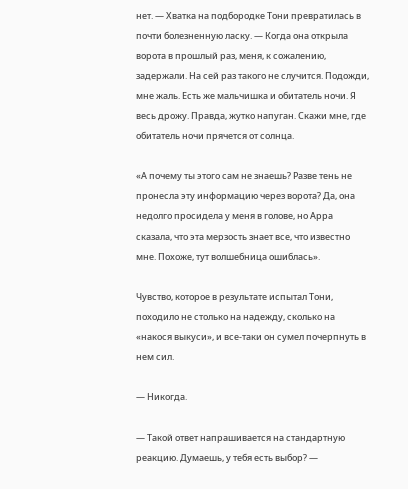нет. — Хватка на подбородке Тони превратилась в почти болезненную ласку. — Когда она открыла ворота в прошлый раз, меня, к сожалению, задержали. На сей раз такого не случится. Подожди, мне жаль. Есть же мальчишка и обитатель ночи. Я весь дрожу. Правда, жутко напуган. Скажи мне, где обитатель ночи прячется от солнца.

«А почему ты этого сам не знаешь? Разве тень не пронесла эту информацию через ворота? Да, она недолго просидела у меня в голове, но Арра сказала, что эта мерзость знает все, что известно мне. Похоже, тут волшебница ошиблась».

Чувство, которое в результате испытал Тони, походило не столько на надежду, сколько на «накося выкуси», и все-таки он сумел почерпнуть в нем сил.

— Никогда.

— Такой ответ напрашивается на стандартную реакцию. Думаешь, у тебя есть выбор? —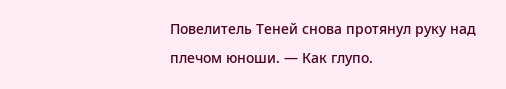Повелитель Теней снова протянул руку над плечом юноши. — Как глупо.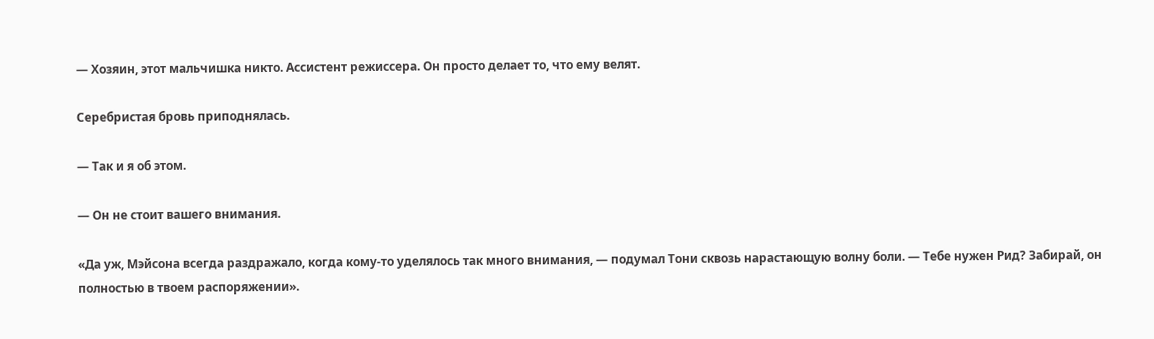— Хозяин, этот мальчишка никто. Ассистент режиссера. Он просто делает то, что ему велят.

Серебристая бровь приподнялась.

— Так и я об этом.

— Он не стоит вашего внимания.

«Да уж, Мэйсона всегда раздражало, когда кому-то уделялось так много внимания, — подумал Тони сквозь нарастающую волну боли. — Тебе нужен Рид? Забирай, он полностью в твоем распоряжении».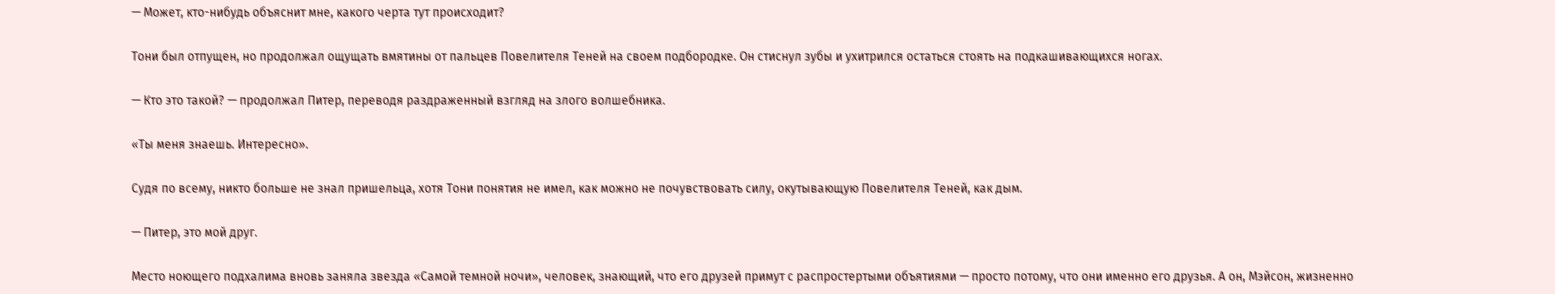— Может, кто-нибудь объяснит мне, какого черта тут происходит?

Тони был отпущен, но продолжал ощущать вмятины от пальцев Повелителя Теней на своем подбородке. Он стиснул зубы и ухитрился остаться стоять на подкашивающихся ногах.

— Кто это такой? — продолжал Питер, переводя раздраженный взгляд на злого волшебника.

«Ты меня знаешь. Интересно».

Судя по всему, никто больше не знал пришельца, хотя Тони понятия не имел, как можно не почувствовать силу, окутывающую Повелителя Теней, как дым.

— Питер, это мой друг.

Место ноющего подхалима вновь заняла звезда «Самой темной ночи», человек, знающий, что его друзей примут с распростертыми объятиями — просто потому, что они именно его друзья. А он, Мэйсон, жизненно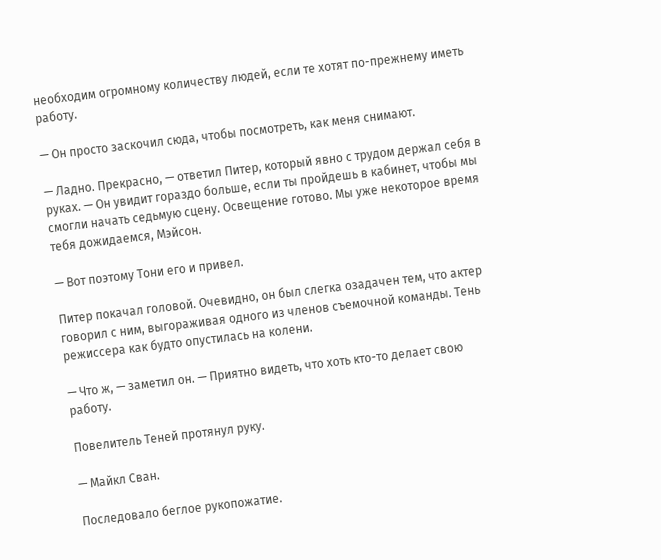необходим огромному количеству людей, если те хотят по-прежнему иметь работу.

— Он просто заскочил сюда, чтобы посмотреть, как меня снимают.

— Ладно. Прекрасно, — ответил Питер, который явно с трудом держал себя в руках. — Он увидит гораздо больше, если ты пройдешь в кабинет, чтобы мы смогли начать седьмую сцену. Освещение готово. Мы уже некоторое время тебя дожидаемся, Мэйсон.

— Вот поэтому Тони его и привел.

Питер покачал головой. Очевидно, он был слегка озадачен тем, что актер говорил с ним, выгораживая одного из членов съемочной команды. Тень режиссера как будто опустилась на колени.

— Что ж, — заметил он. — Приятно видеть, что хоть кто-то делает свою работу.

Повелитель Теней протянул руку.

— Майкл Сван.

Последовало беглое рукопожатие.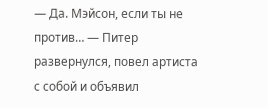— Да. Мэйсон, если ты не против… — Питер развернулся, повел артиста с собой и объявил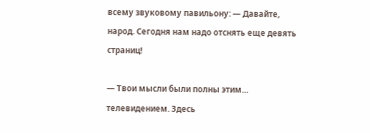всему звуковому павильону: — Давайте, народ. Сегодня нам надо отснять еще девять страниц!

— Твои мысли были полны этим… телевидением. Здесь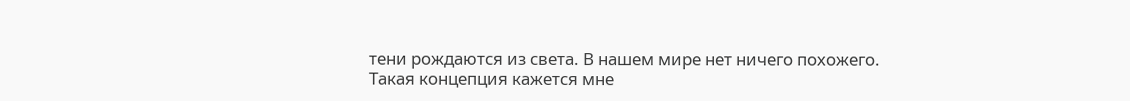тени рождаются из света. В нашем мире нет ничего похожего. Такая концепция кажется мне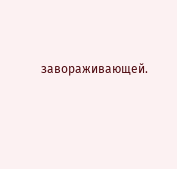завораживающей.